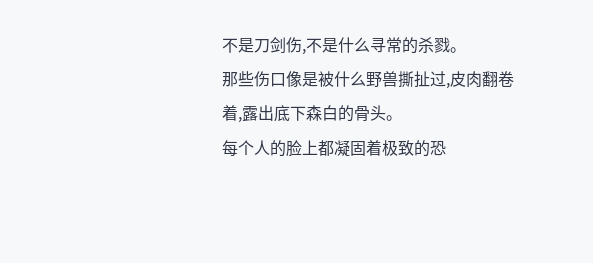不是刀剑伤,不是什么寻常的杀戮。
那些伤口像是被什么野兽撕扯过,皮肉翻卷着,露出底下森白的骨头。
每个人的脸上都凝固着极致的恐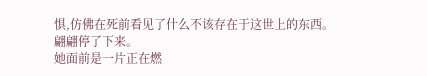惧,仿佛在死前看见了什么不该存在于这世上的东西。
翩翩停了下来。
她面前是一片正在燃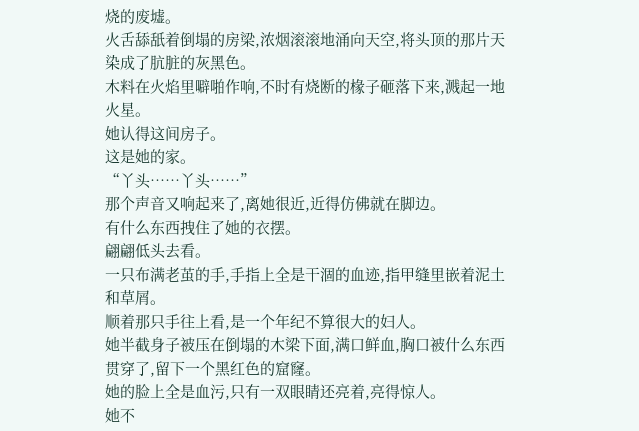烧的废墟。
火舌舔舐着倒塌的房梁,浓烟滚滚地涌向天空,将头顶的那片天染成了肮脏的灰黑色。
木料在火焰里噼啪作响,不时有烧断的椽子砸落下来,溅起一地火星。
她认得这间房子。
这是她的家。
“丫头……丫头……”
那个声音又响起来了,离她很近,近得仿佛就在脚边。
有什么东西拽住了她的衣摆。
翩翩低头去看。
一只布满老茧的手,手指上全是干涸的血迹,指甲缝里嵌着泥土和草屑。
顺着那只手往上看,是一个年纪不算很大的妇人。
她半截身子被压在倒塌的木梁下面,满口鲜血,胸口被什么东西贯穿了,留下一个黑红色的窟窿。
她的脸上全是血污,只有一双眼睛还亮着,亮得惊人。
她不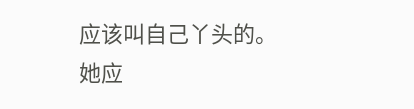应该叫自己丫头的。
她应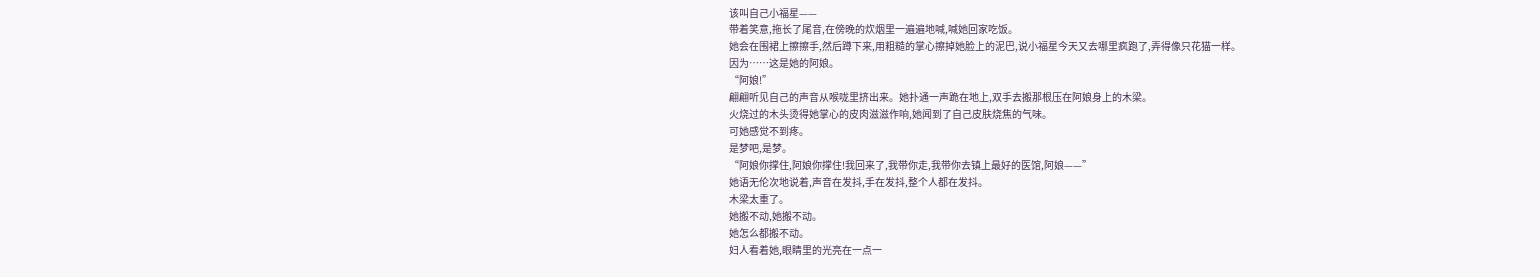该叫自己小福星——
带着笑意,拖长了尾音,在傍晚的炊烟里一遍遍地喊,喊她回家吃饭。
她会在围裙上擦擦手,然后蹲下来,用粗糙的掌心擦掉她脸上的泥巴,说小福星今天又去哪里疯跑了,弄得像只花猫一样。
因为……这是她的阿娘。
“阿娘!”
翩翩听见自己的声音从喉咙里挤出来。她扑通一声跪在地上,双手去搬那根压在阿娘身上的木梁。
火烧过的木头烫得她掌心的皮肉滋滋作响,她闻到了自己皮肤烧焦的气味。
可她感觉不到疼。
是梦吧,是梦。
“阿娘你撑住,阿娘你撑住!我回来了,我带你走,我带你去镇上最好的医馆,阿娘——”
她语无伦次地说着,声音在发抖,手在发抖,整个人都在发抖。
木梁太重了。
她搬不动,她搬不动。
她怎么都搬不动。
妇人看着她,眼睛里的光亮在一点一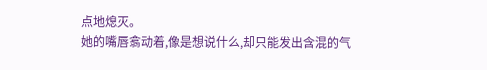点地熄灭。
她的嘴唇翕动着,像是想说什么,却只能发出含混的气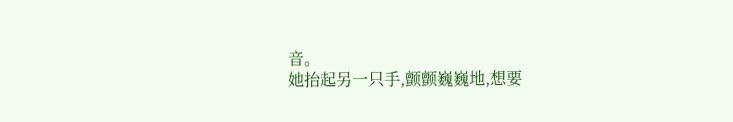音。
她抬起另一只手,颤颤巍巍地,想要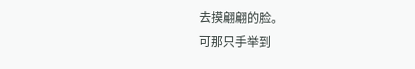去摸翩翩的脸。
可那只手举到